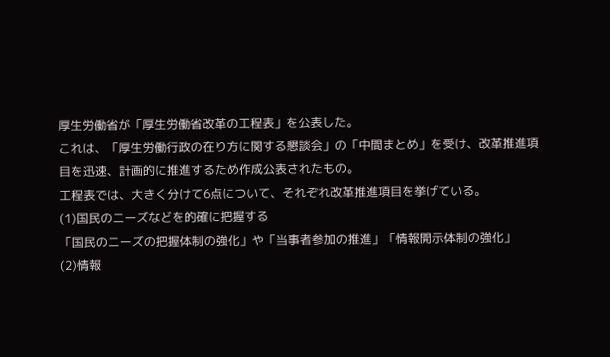厚生労働省が「厚生労働省改革の工程表」を公表した。
これは、「厚生労働行政の在り方に関する懇談会」の「中間まとめ」を受け、改革推進項目を迅速、計画的に推進するため作成公表されたもの。
工程表では、大きく分けて6点について、それぞれ改革推進項目を挙げている。
(1)国民のニーズなどを的確に把握する
「国民のニーズの把握体制の強化」や「当事者参加の推進」「情報開示体制の強化」
(2)情報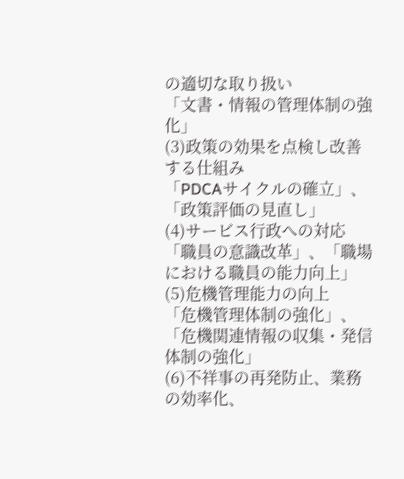の適切な取り扱い
「文書・情報の管理体制の強化」
(3)政策の効果を点検し改善する仕組み
「PDCAサイクルの確立」、「政策評価の見直し」
(4)サービス行政への対応
「職員の意識改革」、「職場における職員の能力向上」
(5)危機管理能力の向上
「危機管理体制の強化」、「危機関連情報の収集・発信体制の強化」
(6)不祥事の再発防止、業務の効率化、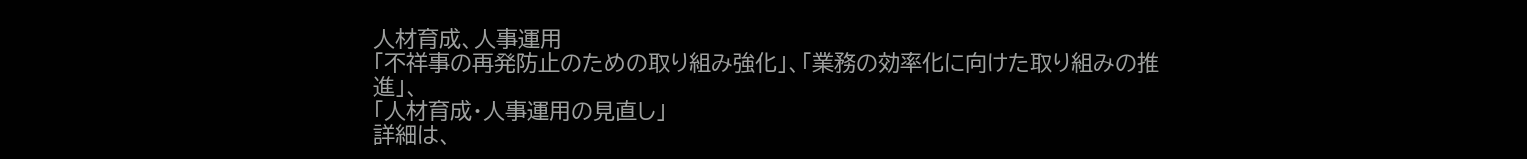人材育成、人事運用
「不祥事の再発防止のための取り組み強化」、「業務の効率化に向けた取り組みの推進」、
「人材育成・人事運用の見直し」
詳細は、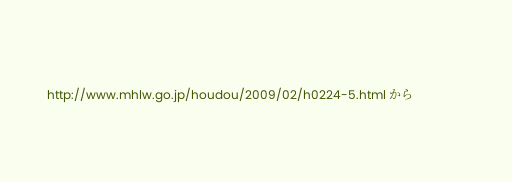http://www.mhlw.go.jp/houdou/2009/02/h0224-5.html から